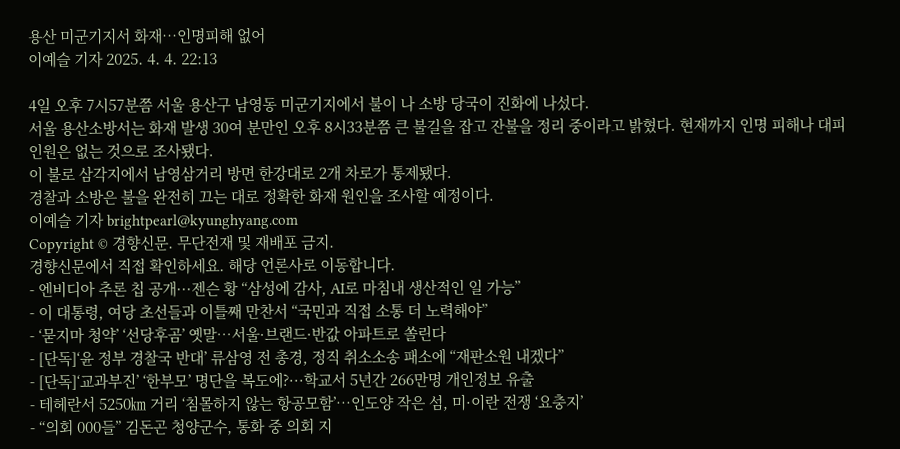용산 미군기지서 화재…인명피해 없어
이예슬 기자 2025. 4. 4. 22:13

4일 오후 7시57분쯤 서울 용산구 남영동 미군기지에서 불이 나 소방 당국이 진화에 나섰다.
서울 용산소방서는 화재 발생 30여 분만인 오후 8시33분쯤 큰 불길을 잡고 잔불을 정리 중이라고 밝혔다. 현재까지 인명 피해나 대피 인원은 없는 것으로 조사됐다.
이 불로 삼각지에서 남영삼거리 방면 한강대로 2개 차로가 통제됐다.
경찰과 소방은 불을 완전히 끄는 대로 정확한 화재 원인을 조사할 예정이다.
이예슬 기자 brightpearl@kyunghyang.com
Copyright © 경향신문. 무단전재 및 재배포 금지.
경향신문에서 직접 확인하세요. 해당 언론사로 이동합니다.
- 엔비디아 추론 칩 공개···젠슨 황 “삼성에 감사, AI로 마침내 생산적인 일 가능”
- 이 대통령, 여당 초선들과 이틀째 만찬서 “국민과 직접 소통 더 노력해야”
- ‘묻지마 청약’ ‘선당후곰’ 옛말…서울·브랜드·반값 아파트로 쏠린다
- [단독]‘윤 정부 경찰국 반대’ 류삼영 전 총경, 정직 취소소송 패소에 “재판소원 내겠다”
- [단독]‘교과부진’ ‘한부모’ 명단을 복도에?···학교서 5년간 266만명 개인정보 유출
- 테헤란서 5250㎞ 거리 ‘침몰하지 않는 항공모함’…인도양 작은 섬, 미·이란 전쟁 ‘요충지’
- “의회 000들” 김돈곤 청양군수, 통화 중 의회 지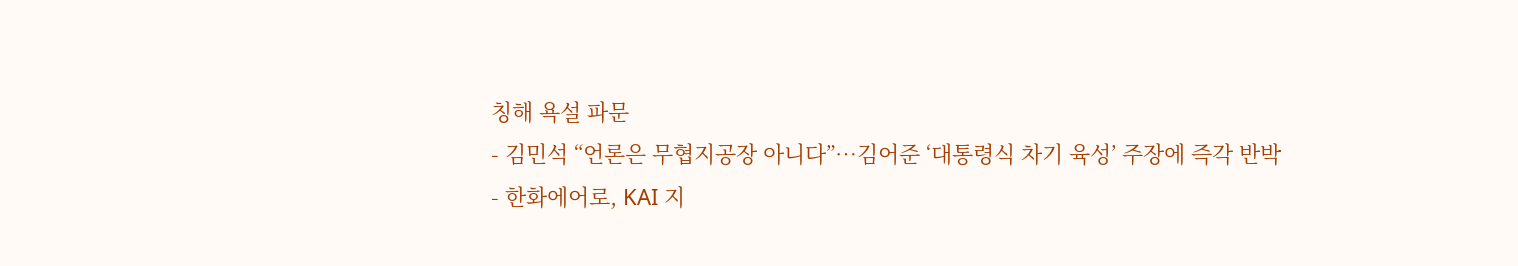칭해 욕설 파문
- 김민석 “언론은 무협지공장 아니다”…김어준 ‘대통령식 차기 육성’ 주장에 즉각 반박
- 한화에어로, KAI 지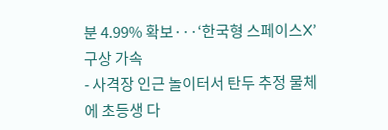분 4.99% 확보···‘한국형 스페이스X’ 구상 가속
- 사격장 인근 놀이터서 탄두 추정 물체에 초등생 다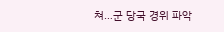쳐…군 당국 경위 파악